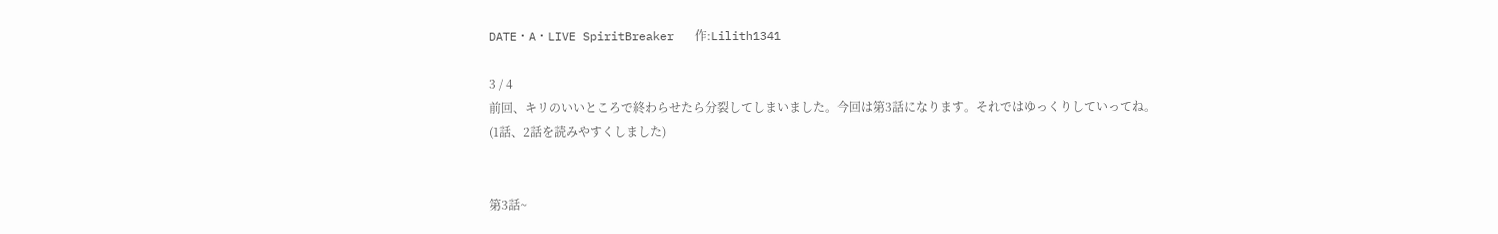DATE・A・LIVE SpiritBreaker   作:Lilith1341

3 / 4
前回、キリのいいところで終わらせたら分裂してしまいました。今回は第3話になります。それではゆっくりしていってね。
(1話、2話を読みやすくしました)


第3話~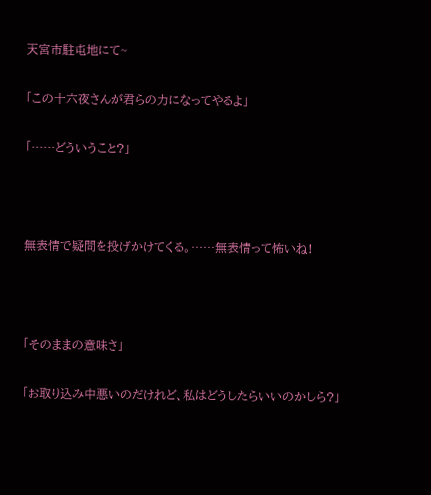天宮市駐屯地にて~

「この十六夜さんが君らの力になってやるよ」

「……どういうこと?」



無表情で疑問を投げかけてくる。……無表情って怖いね!



「そのままの意味さ」

「お取り込み中悪いのだけれど、私はどうしたらいいのかしら?」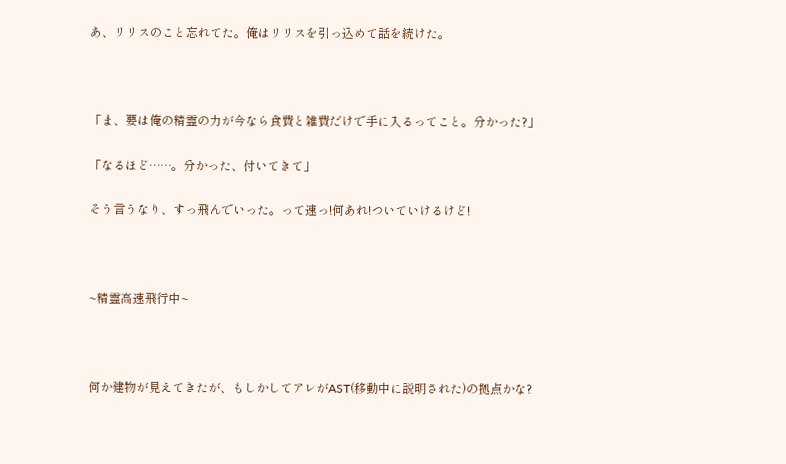あ、リリスのこと忘れてた。俺はリリスを引っ込めて話を続けた。



「ま、要は俺の精霊の力が今なら食費と雑費だけで手に入るってこと。分かった?」

「なるほど……。分かった、付いてきて」

そう言うなり、すっ飛んでいった。って速っ!何あれ!ついていけるけど!



~精霊高速飛行中~



何か建物が見えてきたが、もしかしてアレがAST(移動中に説明された)の拠点かな?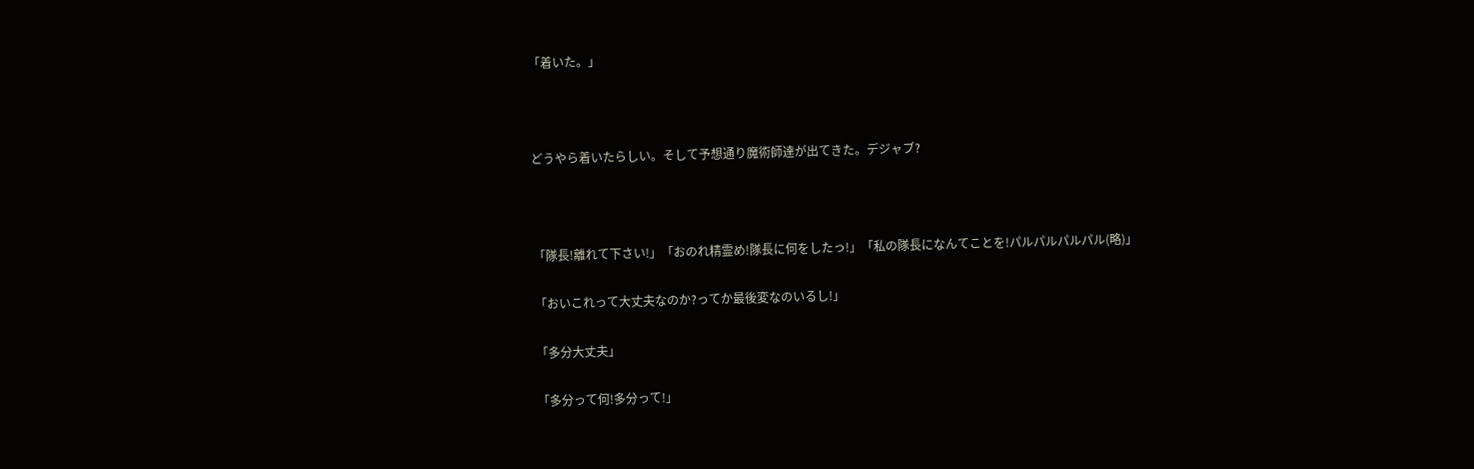「着いた。」



どうやら着いたらしい。そして予想通り魔術師達が出てきた。デジャブ?



「隊長!離れて下さい!」「おのれ精霊め!隊長に何をしたっ!」「私の隊長になんてことを!パルパルパルパル(略)」

「おいこれって大丈夫なのか?ってか最後変なのいるし!」

「多分大丈夫」

「多分って何!多分って!」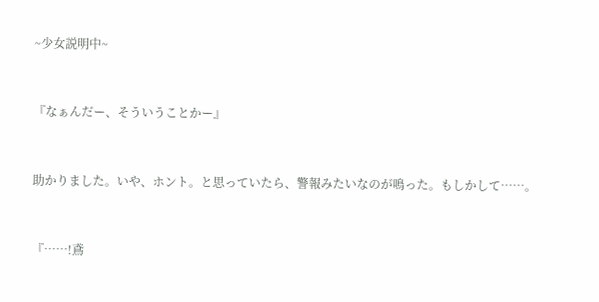~少女説明中~



『なぁんだー、そういうことかー』



助かりました。いや、ホント。と思っていたら、警報みたいなのが鳴った。もしかして……。



『……!鳶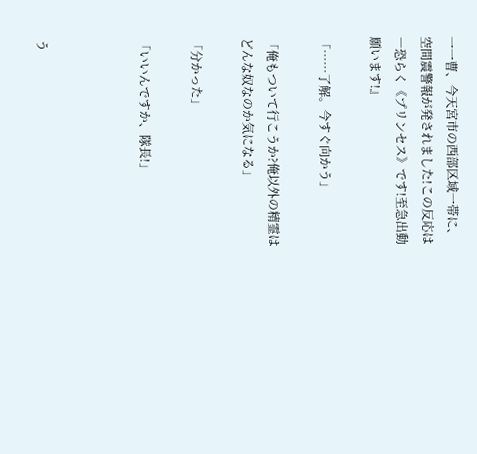一一曹、今天宮市の西部区域一帯に、空間震警報が発されました!この反応は―恐らく《プリンセス》です!至急出動願います!』

「……了解。今すぐ向かう」

「俺もついて行こうか?俺以外の精霊はどんな奴なのか気になる」

「分かった」

「いいんですか、隊長!」



う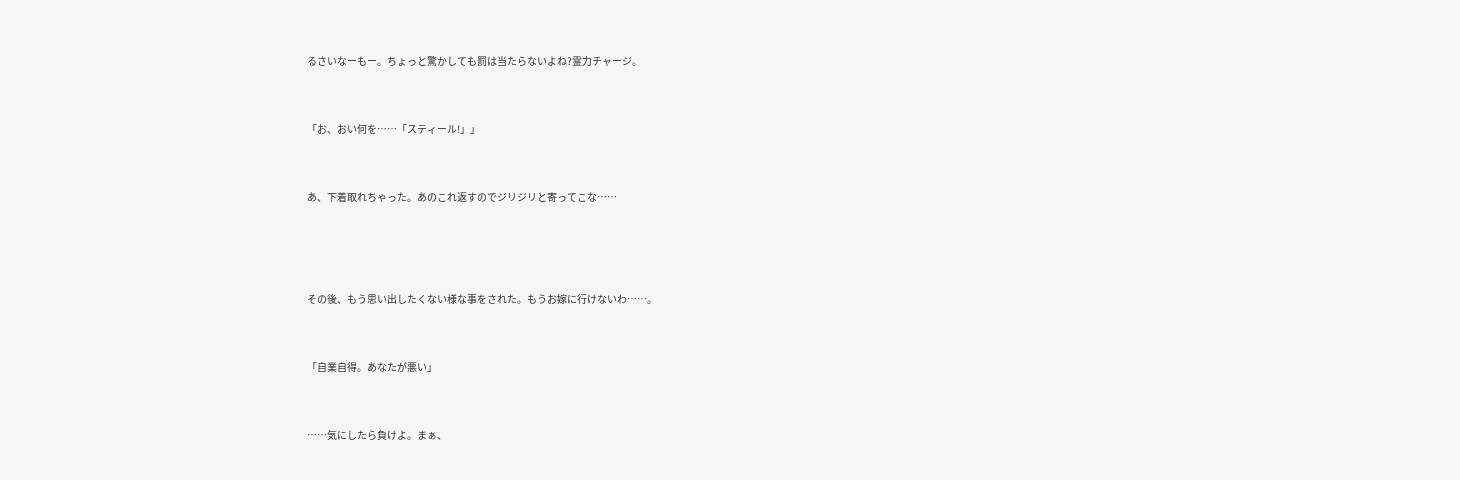るさいなーもー。ちょっと驚かしても罰は当たらないよね?霊力チャージ。



「お、おい何を……「スティール!」」



あ、下着取れちゃった。あのこれ返すのでジリジリと寄ってこな……





その後、もう思い出したくない様な事をされた。もうお嫁に行けないわ……。



「自業自得。あなたが悪い」



……気にしたら負けよ。まぁ、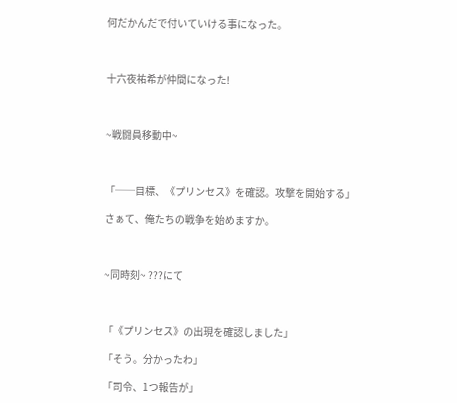何だかんだで付いていける事になった。



十六夜祐希が仲間になった!



~戦闘員移動中~



「──目標、《プリンセス》を確認。攻撃を開始する」

さぁて、俺たちの戦争を始めますか。



~同時刻~ ???にて



「《プリンセス》の出現を確認しました」

「そう。分かったわ」

「司令、1つ報告が」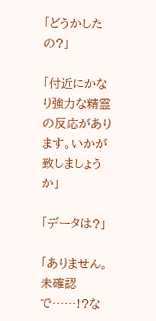「どうかしたの?」

「付近にかなり強力な精霊の反応があります。いかが致しましょうか」

「データは?」

「ありません。未確認で……!?な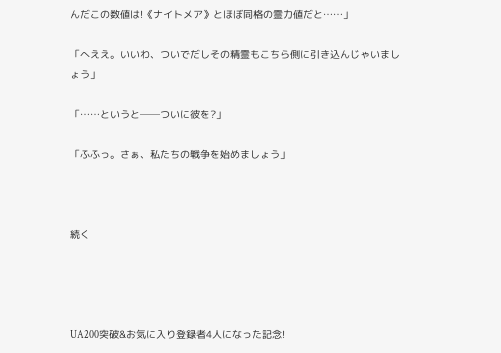んだこの数値は!《ナイトメア》とほぼ同格の霊力値だと……」

「へええ。いいわ、ついでだしその精霊もこちら側に引き込んじゃいましょう」

「……というと──ついに彼を?」

「ふふっ。さぁ、私たちの戦争を始めましょう」



続く




UA200突破&お気に入り登録者4人になった記念!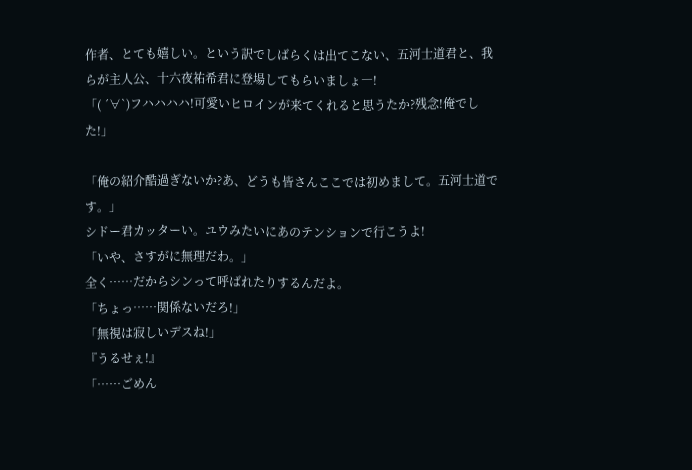作者、とても嬉しい。という訳でしばらくは出てこない、五河士道君と、我らが主人公、十六夜祐希君に登場してもらいましょ―!
「( ´∀`)フハハハハ!可愛いヒロインが来てくれると思うたか?残念!俺でした!」

「俺の紹介酷過ぎないか?あ、どうも皆さんここでは初めまして。五河士道です。」
シドー君カッターい。ユウみたいにあのテンションで行こうよ!
「いや、さすがに無理だわ。」
全く……だからシンって呼ばれたりするんだよ。
「ちょっ……関係ないだろ!」
「無視は寂しいデスね!」
『うるせぇ!』
「……ごめん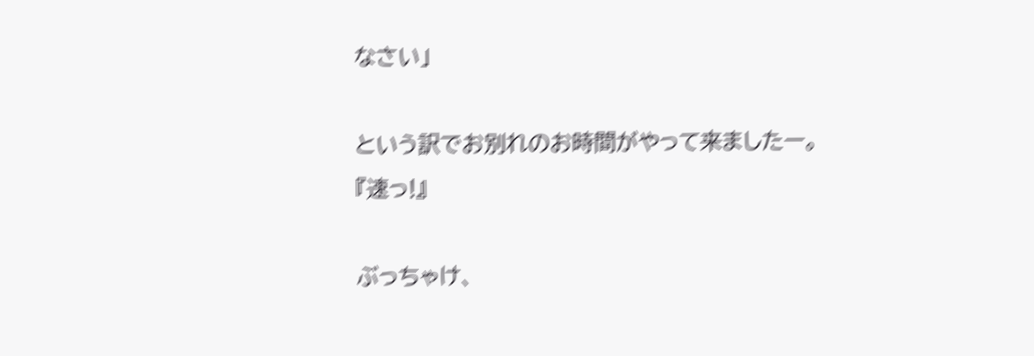なさい」

という訳でお別れのお時間がやって来ましたー。
『速っ!』

ぶっちゃけ、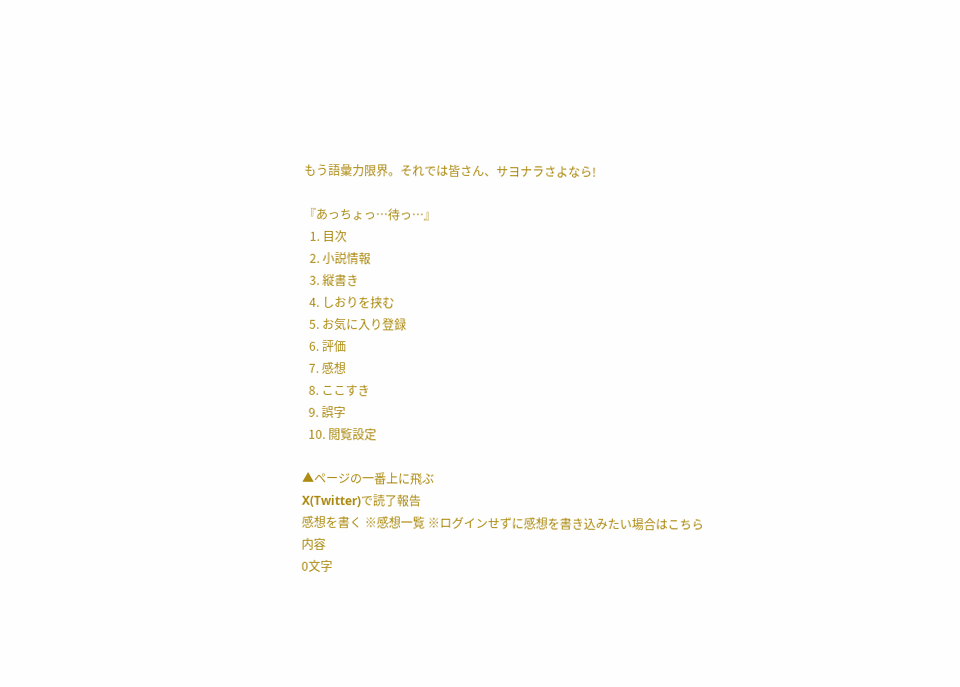もう語彙力限界。それでは皆さん、サヨナラさよなら!

『あっちょっ…待っ…』
  1. 目次
  2. 小説情報
  3. 縦書き
  4. しおりを挟む
  5. お気に入り登録
  6. 評価
  7. 感想
  8. ここすき
  9. 誤字
  10. 閲覧設定

▲ページの一番上に飛ぶ
X(Twitter)で読了報告
感想を書く ※感想一覧 ※ログインせずに感想を書き込みたい場合はこちら
内容
0文字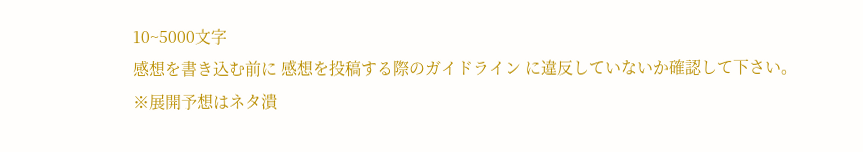10~5000文字
感想を書き込む前に 感想を投稿する際のガイドライン に違反していないか確認して下さい。
※展開予想はネタ潰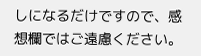しになるだけですので、感想欄ではご遠慮ください。